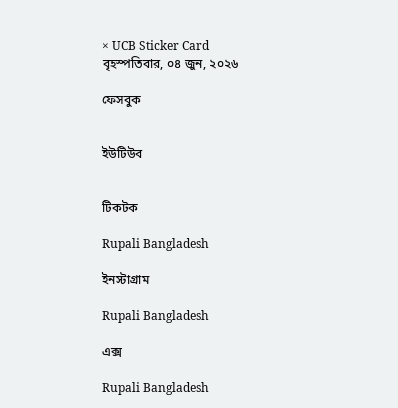× UCB Sticker Card
বৃহস্পতিবার, ০৪ জুন, ২০২৬

ফেসবুক


ইউটিউব


টিকটক

Rupali Bangladesh

ইনস্টাগ্রাম

Rupali Bangladesh

এক্স

Rupali Bangladesh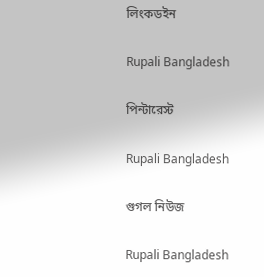লিংকডইন

Rupali Bangladesh

পিন্টারেস্ট

Rupali Bangladesh

গুগল নিউজ

Rupali Bangladesh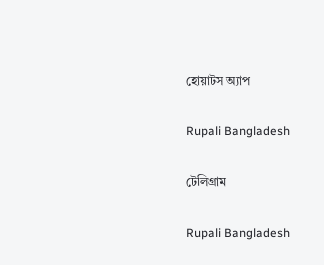হোয়াটস অ্যাপ

Rupali Bangladesh

টেলিগ্রাম

Rupali Bangladesh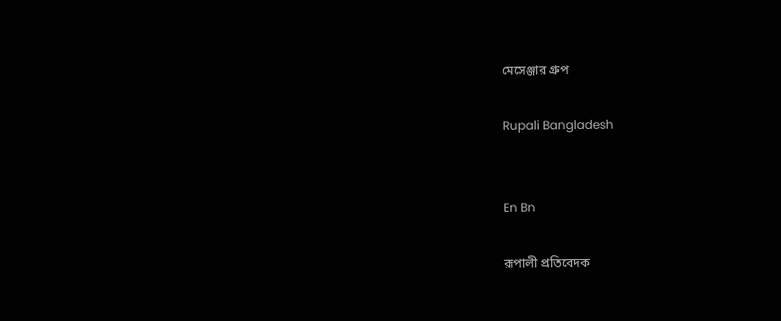মেসেঞ্জার গ্রুপ

Rupali Bangladesh


En Bn

রূপালী প্রতিবেদক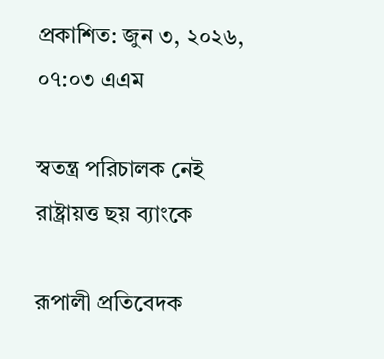প্রকাশিত: জুন ৩, ২০২৬, ০৭:০৩ এএম

স্বতন্ত্র পরিচালক নেই রাষ্ট্রায়ত্ত ছয় ব্যাংকে

রূপালী প্রতিবেদক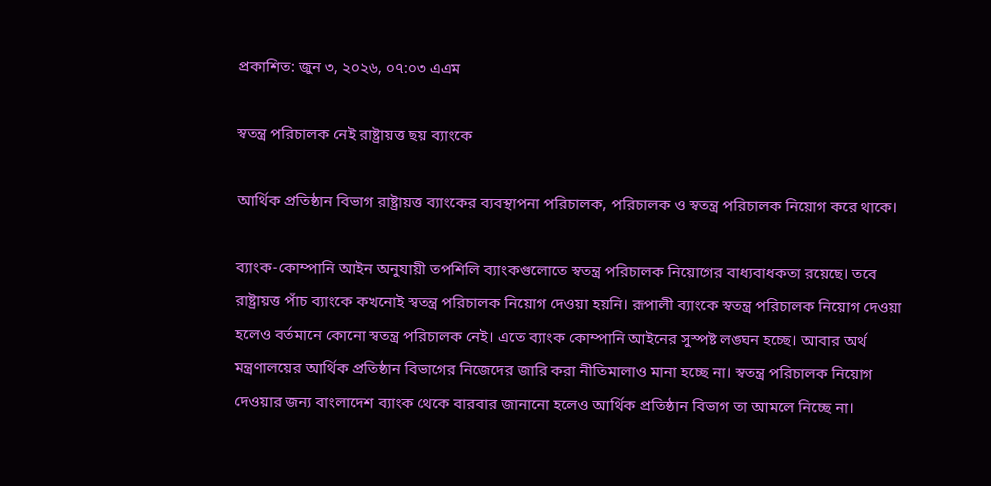প্রকাশিত: জুন ৩, ২০২৬, ০৭:০৩ এএম

স্বতন্ত্র পরিচালক নেই রাষ্ট্রায়ত্ত ছয় ব্যাংকে

আর্থিক প্রতিষ্ঠান বিভাগ রাষ্ট্রায়ত্ত ব্যাংকের ব্যবস্থাপনা পরিচালক, পরিচালক ও স্বতন্ত্র পরিচালক নিয়োগ করে থাকে।

ব্যাংক-কোম্পানি আইন অনুযায়ী তপশিলি ব্যাংকগুলোতে স্বতন্ত্র পরিচালক নিয়োগের বাধ্যবাধকতা রয়েছে। তবে রাষ্ট্রায়ত্ত পাঁচ ব্যাংকে কখনোই স্বতন্ত্র পরিচালক নিয়োগ দেওয়া হয়নি। রূপালী ব্যাংকে স্বতন্ত্র পরিচালক নিয়োগ দেওয়া হলেও বর্তমানে কোনো স্বতন্ত্র পরিচালক নেই। এতে ব্যাংক কোম্পানি আইনের সুস্পষ্ট লঙ্ঘন হচ্ছে। আবার অর্থ মন্ত্রণালয়ের আর্থিক প্রতিষ্ঠান বিভাগের নিজেদের জারি করা নীতিমালাও মানা হচ্ছে না। স্বতন্ত্র পরিচালক নিয়োগ দেওয়ার জন্য বাংলাদেশ ব্যাংক থেকে বারবার জানানো হলেও আর্থিক প্রতিষ্ঠান বিভাগ তা আমলে নিচ্ছে না।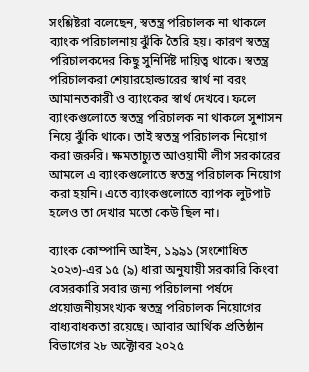সংশ্লিষ্টরা বলেছেন, স্বতন্ত্র পরিচালক না থাকলে ব্যাংক পরিচালনায় ঝুঁকি তৈরি হয়। কারণ স্বতন্ত্র পরিচালকদের কিছু সুনির্দিষ্ট দায়িত্ব থাকে। স্বতন্ত্র পরিচালকরা শেয়ারহোল্ডারের স্বার্থ না বরং আমানতকারী ও ব্যাংকের স্বার্থ দেখবে। ফলে ব্যাংকগুলোতে স্বতন্ত্র পরিচালক না থাকলে সুশাসন নিয়ে ঝুঁকি থাকে। তাই স্বতন্ত্র পরিচালক নিয়োগ করা জরুরি। ক্ষমতাচ্যুত আওয়ামী লীগ সরকারের আমলে এ ব্যাংকগুলোতে স্বতন্ত্র পরিচালক নিয়োগ করা হয়নি। এতে ব্যাংকগুলোতে ব্যাপক লুটপাট হলেও তা দেখার মতো কেউ ছিল না।

ব্যাংক কোম্পানি আইন, ১৯৯১ (সংশোধিত ২০২৩)-এর ১৫ (৯) ধারা অনুযায়ী সরকারি কিংবা বেসরকারি সবার জন্য পরিচালনা পর্ষদে প্রয়োজনীয়সংখ্যক স্বতন্ত্র পরিচালক নিয়োগের বাধ্যবাধকতা রয়েছে। আবার আর্থিক প্রতিষ্ঠান বিভাগের ২৮ অক্টোবর ২০২৫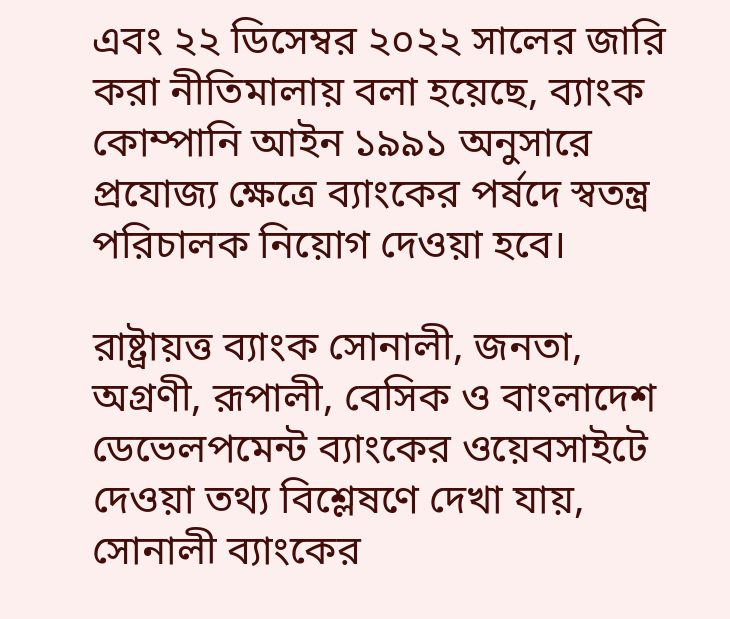এবং ২২ ডিসেম্বর ২০২২ সালের জারি করা নীতিমালায় বলা হয়েছে, ব্যাংক কোম্পানি আইন ১৯৯১ অনুসারে প্রযোজ্য ক্ষেত্রে ব্যাংকের পর্ষদে স্বতন্ত্র পরিচালক নিয়োগ দেওয়া হবে।

রাষ্ট্রায়ত্ত ব্যাংক সোনালী, জনতা, অগ্রণী, রূপালী, বেসিক ও বাংলাদেশ ডেভেলপমেন্ট ব্যাংকের ওয়েবসাইটে দেওয়া তথ্য বিশ্লেষণে দেখা যায়, সোনালী ব্যাংকের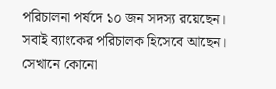পরিচালনা পর্ষদে ১০ জন সদস্য রয়েছেন। সবাই ব্যাংকের পরিচালক হিসেবে আছেন। সেখানে কোনো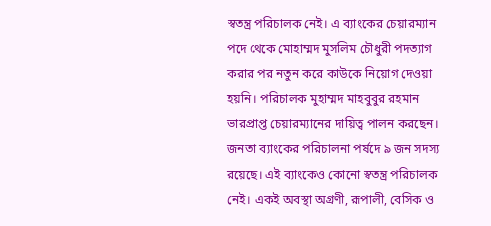স্বতন্ত্র পরিচালক নেই। এ ব্যাংকের চেয়ারম্যান পদে থেকে মোহাম্মদ মুসলিম চৌধুরী পদত্যাগ করার পর নতুন করে কাউকে নিয়োগ দেওয়া হয়নি। পরিচালক মুহাম্মদ মাহবুবুর রহমান ভারপ্রাপ্ত চেয়ারম্যানের দায়িত্ব পালন করছেন। জনতা ব্যাংকের পরিচালনা পর্ষদে ৯ জন সদস্য রয়েছে। এই ব্যাংকেও কোনো স্বতন্ত্র পরিচালক নেই। একই অবস্থা অগ্রণী, রূপালী, বেসিক ও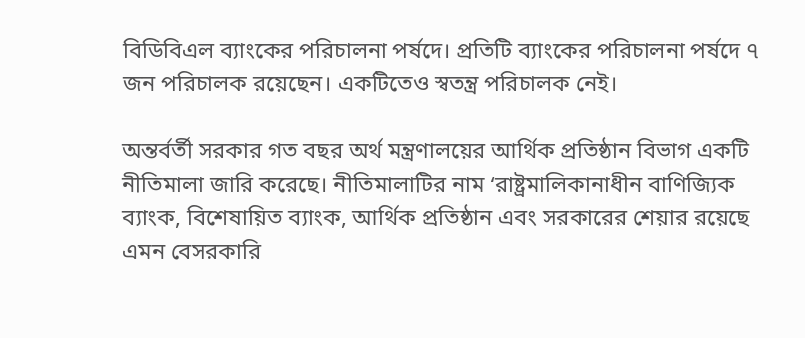বিডিবিএল ব্যাংকের পরিচালনা পর্ষদে। প্রতিটি ব্যাংকের পরিচালনা পর্ষদে ৭ জন পরিচালক রয়েছেন। একটিতেও স্বতন্ত্র পরিচালক নেই।

অন্তর্বর্তী সরকার গত বছর অর্থ মন্ত্রণালয়ের আর্থিক প্রতিষ্ঠান বিভাগ একটি নীতিমালা জারি করেছে। নীতিমালাটির নাম ‘রাষ্ট্রমালিকানাধীন বাণিজ্যিক ব্যাংক, বিশেষায়িত ব্যাংক, আর্থিক প্রতিষ্ঠান এবং সরকারের শেয়ার রয়েছে এমন বেসরকারি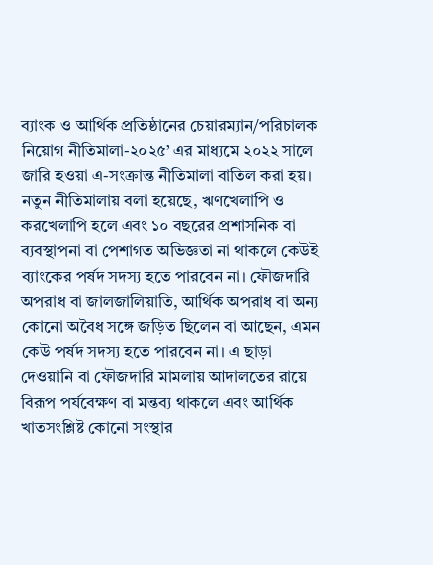ব্যাংক ও আর্থিক প্রতিষ্ঠানের চেয়ারম্যান/পরিচালক নিয়োগ নীতিমালা-২০২৫’ এর মাধ্যমে ২০২২ সালে জারি হওয়া এ-সংক্রান্ত নীতিমালা বাতিল করা হয়। নতুন নীতিমালায় বলা হয়েছে, ঋণখেলাপি ও করখেলাপি হলে এবং ১০ বছরের প্রশাসনিক বা ব্যবস্থাপনা বা পেশাগত অভিজ্ঞতা না থাকলে কেউই ব্যাংকের পর্ষদ সদস্য হতে পারবেন না। ফৌজদারি অপরাধ বা জালজালিয়াতি, আর্থিক অপরাধ বা অন্য কোনো অবৈধ সঙ্গে জড়িত ছিলেন বা আছেন, এমন কেউ পর্ষদ সদস্য হতে পারবেন না। এ ছাড়া দেওয়ানি বা ফৌজদারি মামলায় আদালতের রায়ে বিরূপ পর্যবেক্ষণ বা মন্তব্য থাকলে এবং আর্থিক খাতসংশ্লিষ্ট কোনো সংস্থার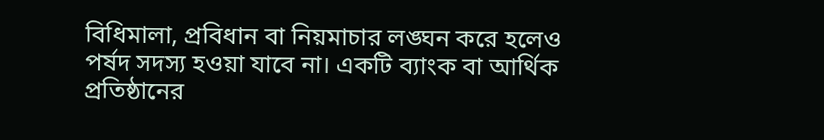বিধিমালা, প্রবিধান বা নিয়মাচার লঙ্ঘন করে হলেও পর্ষদ সদস্য হওয়া যাবে না। একটি ব্যাংক বা আর্থিক প্রতিষ্ঠানের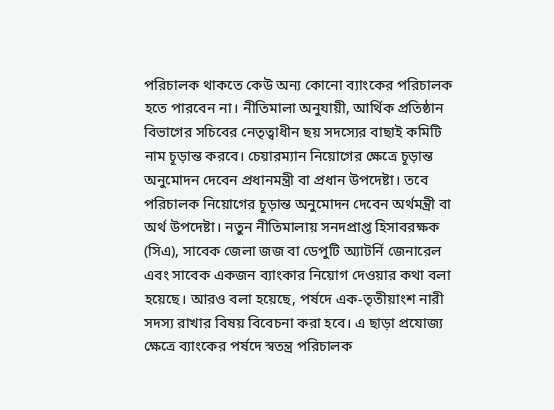পরিচালক থাকতে কেউ অন্য কোনো ব্যাংকের পরিচালক হতে পারবেন না। নীতিমালা অনুযায়ী, আর্থিক প্রতিষ্ঠান বিভাগের সচিবের নেতৃত্বাধীন ছয় সদস্যের বাছাই কমিটি নাম চূড়ান্ত করবে। চেয়ারম্যান নিয়োগের ক্ষেত্রে চূড়ান্ত অনুমোদন দেবেন প্রধানমন্ত্রী বা প্রধান উপদেষ্টা। তবে পরিচালক নিয়োগের চূড়ান্ত অনুমোদন দেবেন অর্থমন্ত্রী বা অর্থ উপদেষ্টা। নতুন নীতিমালায় সনদপ্রাপ্ত হিসাবরক্ষক (সিএ), সাবেক জেলা জজ বা ডেপুটি অ্যাটর্নি জেনারেল এবং সাবেক একজন ব্যাংকার নিয়োগ দেওয়ার কথা বলা হয়েছে। আরও বলা হয়েছে, পর্ষদে এক-তৃতীয়াংশ নারী সদস্য রাখার বিষয় বিবেচনা করা হবে। এ ছাড়া প্রযোজ্য ক্ষেত্রে ব্যাংকের পর্ষদে স্বতন্ত্র পরিচালক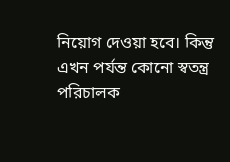নিয়োগ দেওয়া হবে। কিন্তু এখন পর্যন্ত কোনো স্বতন্ত্র পরিচালক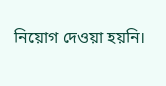নিয়োগ দেওয়া হয়নি।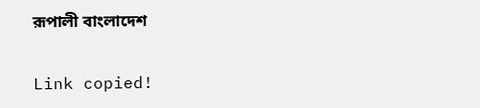রূপালী বাংলাদেশ

Link copied!